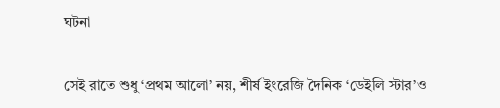ঘটনা

সেই রাতে শুধু ‘প্রথম আলো’ নয়, শীর্ষ ইংরেজি দৈনিক ‘ডেইলি স্টার’ও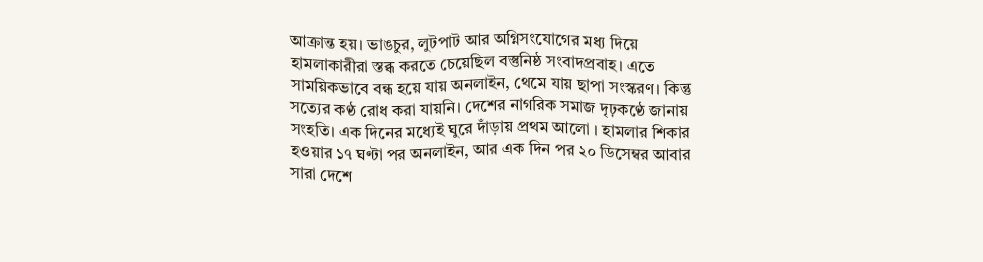আক্রান্ত হয়। ভাঙচুর, লুটপাট আর অগ্নিসংযোগের মধ্য দিয়ে হামলাকারীরা স্তব্ধ করতে চেয়েছিল বস্তুনিষ্ঠ সংবাদপ্রবাহ। এতে সাময়িকভাবে বন্ধ হয়ে যায় অনলাইন, থেমে যায় ছাপা সংস্করণ। কিন্তু সত্যের কণ্ঠ রোধ করা যায়নি। দেশের নাগরিক সমাজ দৃঢ়কণ্ঠে জানায় সংহতি। এক দিনের মধ্যেই ঘুরে দাঁড়ায় প্রথম আলো । হামলার শিকার হওয়ার ১৭ ঘণ্টা পর অনলাইন, আর এক দিন পর ২০ ডিসেম্বর আবার সারা দেশে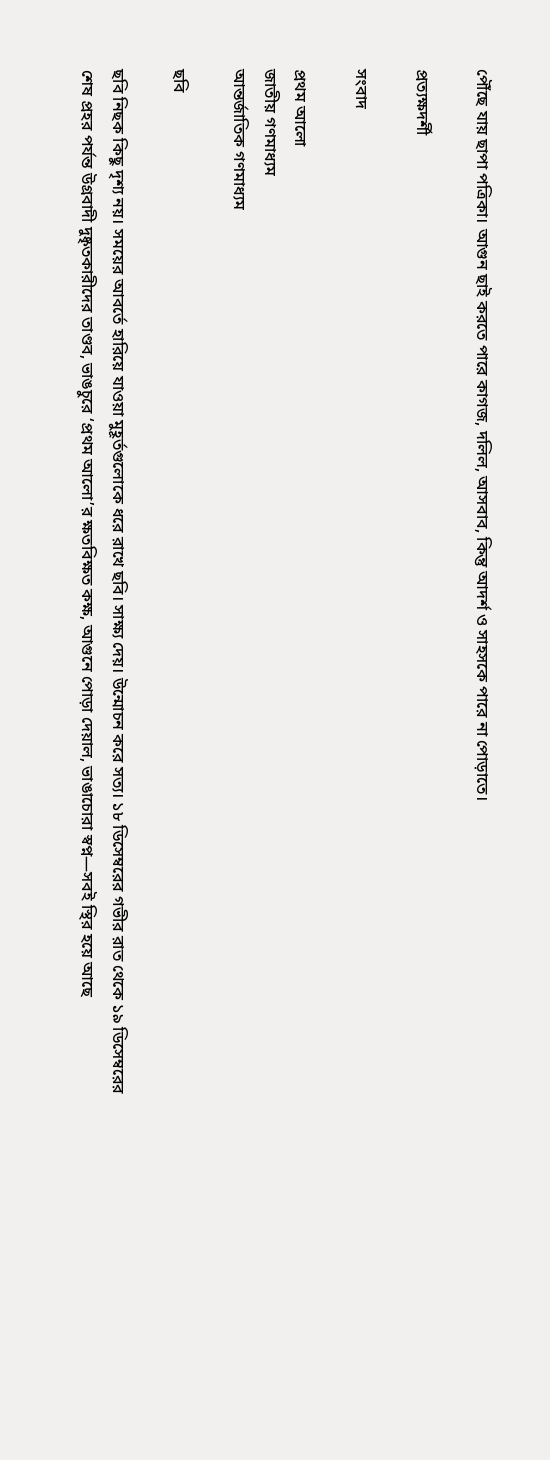পৌঁছে যায় ছাপা পত্রিকা। আগুন ছাই করতে পারে কাগজ, দলিল, আসবাব, কিন্তু আদর্শ ও সাহসকে পারে না পোড়াতে।

প্রত্যক্ষদর্শী

সংবাদ

প্রথম আলো
জাতীয় গণমাধ্যম
আন্তর্জাতিক গণমাধ্যম

ছবি

ছবি নিছক কিছু দৃশ্য নয়। সময়ের আবর্তে হারিয়ে যাওয়া মুহূর্তগুলোকে ধরে রাখে ছবি। সাক্ষ্য দেয়। উন্মোচন করে সত্য। ১৮ ডিসেম্বরের গভীর রাত থেকে ১৯ ডিসেম্বরের শেষ প্রহর পর্যন্ত উগ্রবাদী দুষ্কৃতকারীদের তাণ্ডব, ভাঙচুরে ‘প্রথম আলো’র ক্ষতবিক্ষত কক্ষ, আগুনে পোড়া দেয়াল, ভাঙাচোরা স্বপ্ন—সবই স্থির হয়ে আছে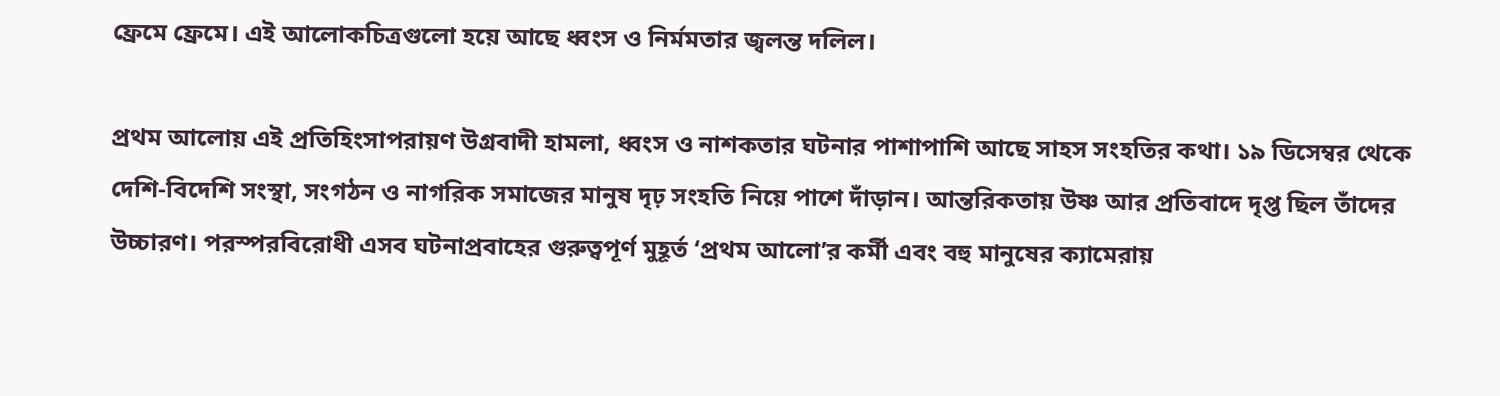ফ্রেমে ফ্রেমে। এই আলোকচিত্রগুলো হয়ে আছে ধ্বংস ও নির্মমতার জ্বলন্ত দলিল।

প্রথম আলোয় এই প্রতিহিংসাপরায়ণ উগ্রবাদী হামলা, ধ্বংস ও নাশকতার ঘটনার পাশাপাশি আছে সাহস সংহতির কথা। ১৯ ডিসেম্বর থেকে দেশি-বিদেশি সংস্থা, সংগঠন ও নাগরিক সমাজের মানুষ দৃঢ় সংহতি নিয়ে পাশে দাঁড়ান। আন্তরিকতায় উষ্ণ আর প্রতিবাদে দৃপ্ত ছিল তাঁদের উচ্চারণ। পরস্পরবিরোধী এসব ঘটনাপ্রবাহের গুরুত্বপূর্ণ মুহূর্ত ‘প্রথম আলো’র কর্মী এবং বহু মানুষের ক্যামেরায়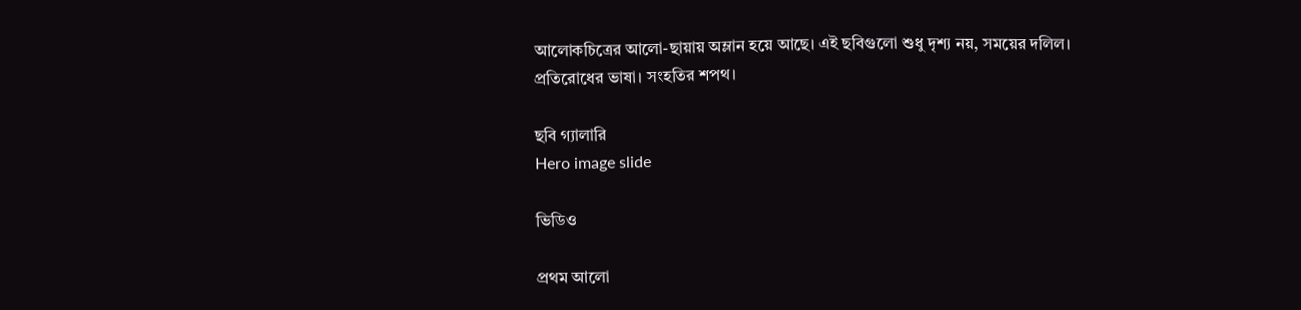আলোকচিত্রের আলো-ছায়ায় অম্লান হয়ে আছে। এই ছবিগুলো শুধু দৃশ্য নয়, সময়ের দলিল। প্রতিরোধের ভাষা। সংহতির শপথ।

ছবি গ্যালারি
Hero image slide

ভিডিও

প্রথম আলো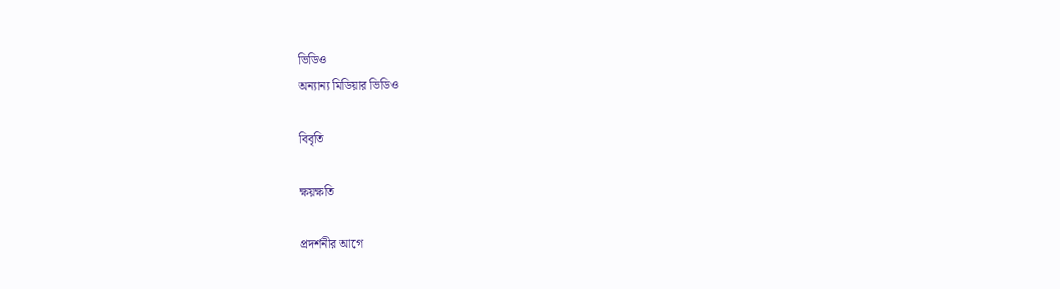ভিডিও
অন্যান্য মিডিয়ার ভিডিও

বিবৃতি

ক্ষয়ক্ষতি

প্রদর্শনীর আগে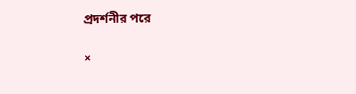প্রদর্শনীর পরে

×